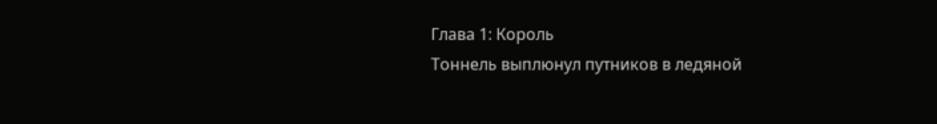Глава 1: Король
Тоннель выплюнул путников в ледяной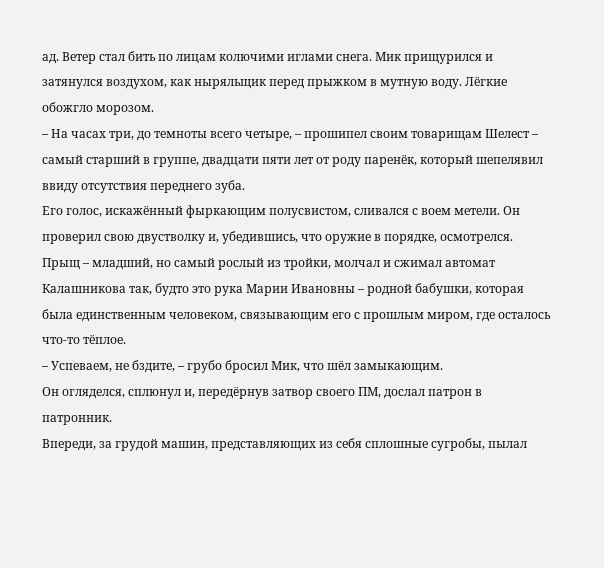ад. Ветер стал бить по лицам колючими иглами снега. Мик прищурился и затянулся воздухом, как ныряльщик перед прыжком в мутную воду. Лёгкие обожгло морозом.
– На часах три, до темноты всего четыре, – прошипел своим товарищам Шелест – самый старший в группе, двадцати пяти лет от роду паренёк, который шепелявил ввиду отсутствия переднего зуба.
Его голос, искажённый фыркающим полусвистом, сливался с воем метели. Он проверил свою двустволку и, убедившись, что оружие в порядке, осмотрелся.
Прыщ – младший, но самый рослый из тройки, молчал и сжимал автомат Калашникова так, будто это рука Марии Ивановны – родной бабушки, которая была единственным человеком, связывающим его с прошлым миром, где осталось что-то тёплое.
– Успеваем, не бздите, – грубо бросил Мик, что шëл замыкающим.
Он огляделся, сплюнул и, передëрнув затвор своего ПМ, дослал патрон в патронник.
Впереди, за грудой машин, представляющих из себя сплошные сугробы, пылал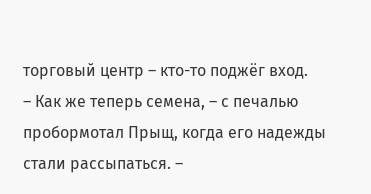торговый центр – кто-то поджёг вход.
– Как же теперь семена, – с печалью пробормотал Прыщ, когда его надежды стали рассыпаться. –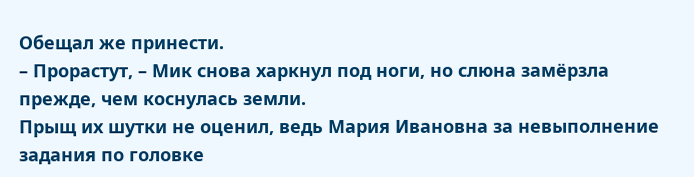Обещал же принести.
– Прорастут, – Мик снова харкнул под ноги, но слюна замёрзла прежде, чем коснулась земли.
Прыщ их шутки не оценил, ведь Мария Ивановна за невыполнение задания по головке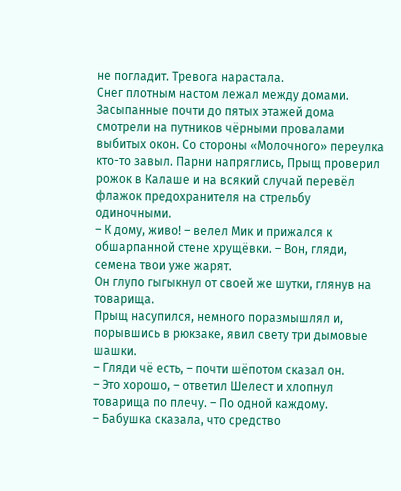не погладит. Тревога нарастала.
Снег плотным настом лежал между домами. Засыпанные почти до пятых этажей дома смотрели на путников чёрными провалами выбитых окон. Со стороны «Молочного» переулка кто-то завыл. Парни напряглись, Прыщ проверил рожок в Калаше и на всякий случай перевёл флажок предохранителя на стрельбу одиночными.
– К дому, живо! – велел Мик и прижался к обшарпанной стене хрущëвки. – Вон, гляди, семена твои уже жарят.
Он глупо гыгыкнул от своей же шутки, глянув на товарища.
Прыщ насупился, немного поразмышлял и, порывшись в рюкзаке, явил свету три дымовые шашки.
– Гляди чë есть, – почти шёпотом сказал он.
– Это хорошо, – ответил Шелест и хлопнул товарища по плечу. – По одной каждому.
– Бабушка сказала, что средство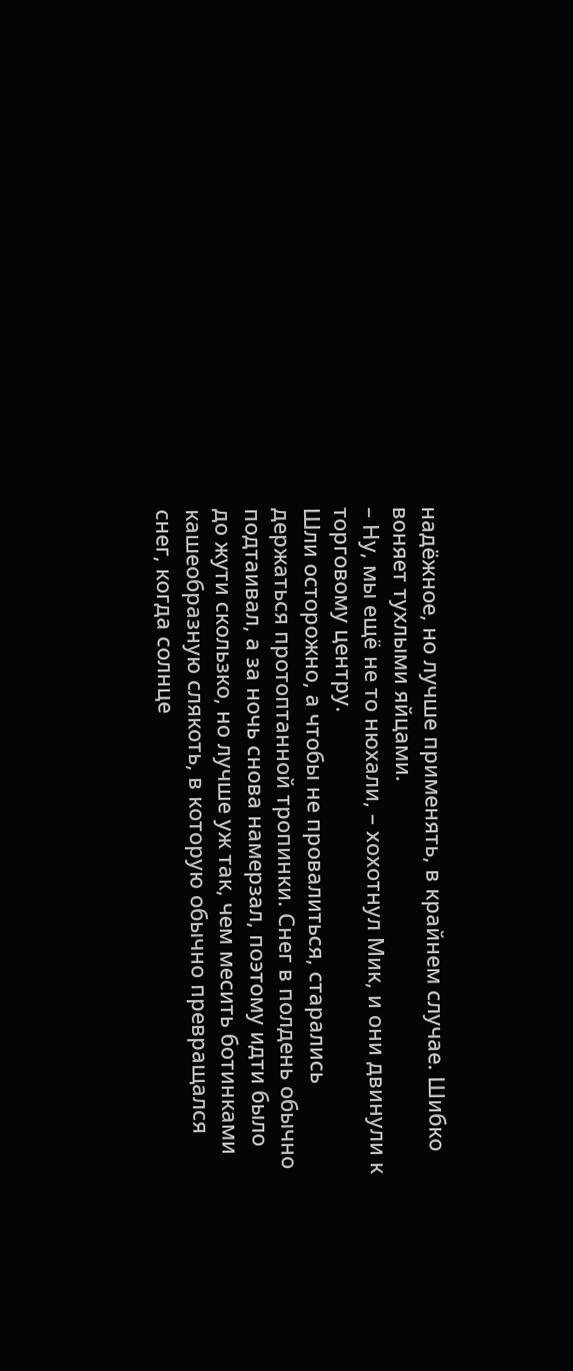надёжное, но лучше применять, в крайнем случае. Шибко воняет тухлыми яйцами.
– Ну, мы ещë не то нюхали, – хохотнул Мик, и они двинули к торговому центру.
Шли осторожно, а чтобы не провалиться, старались держаться протоптанной тропинки. Снег в полдень обычно подтаивал, а за ночь снова намерзал, поэтому идти было до жути скользко, но лучше уж так, чем месить ботинками кашеобразную слякоть, в которую обычно превращался снег, когда солнце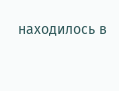находилось в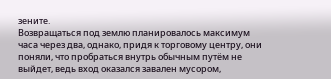зените.
Возвращаться под землю планировалось максимум часа через два, однако, придя к торговому центру, они поняли, что пробраться внутрь обычным путём не выйдет, ведь вход оказался завален мусором,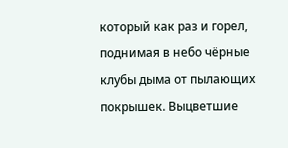который как раз и горел, поднимая в небо чёрные клубы дыма от пылающих покрышек. Выцветшие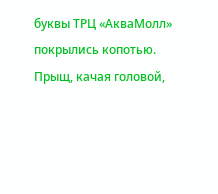буквы ТРЦ «АкваМолл» покрылись копотью. Прыщ, качая головой,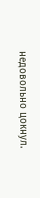недовольно цокнул.